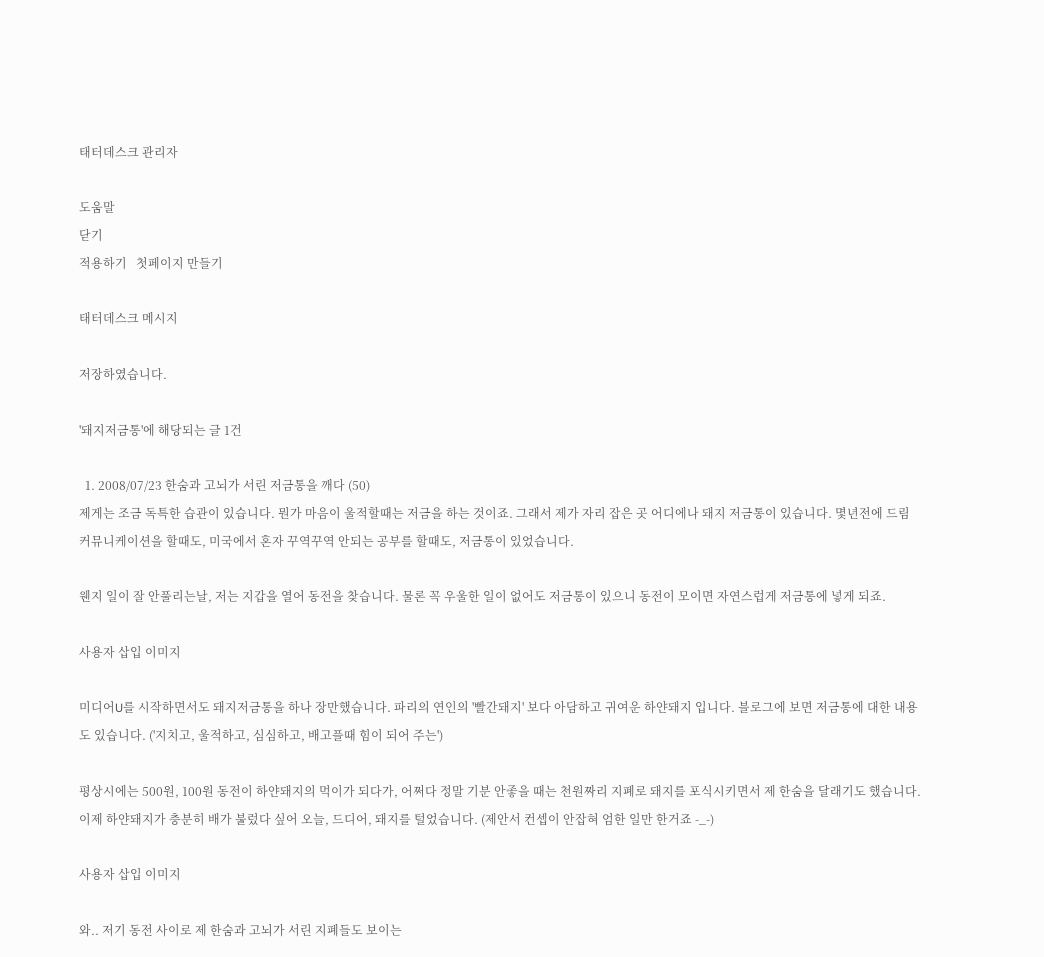태터데스크 관리자

도움말
닫기
적용하기   첫페이지 만들기

태터데스크 메시지

저장하였습니다.

'돼지저금통'에 해당되는 글 1건

  1. 2008/07/23 한숨과 고뇌가 서린 저금통을 깨다 (50)
제게는 조금 독특한 습관이 있습니다. 뭔가 마음이 울적할때는 저금을 하는 것이죠. 그래서 제가 자리 잡은 곳 어디에나 돼지 저금통이 있습니다. 몇년전에 드림 커뮤니케이션을 할때도, 미국에서 혼자 꾸역꾸역 안되는 공부를 할때도, 저금통이 있었습니다.

웬지 일이 잘 안풀리는날, 저는 지갑을 열어 동전을 찾습니다. 물론 꼭 우울한 일이 없어도 저금통이 있으니 동전이 모이면 자연스럽게 저금통에 넣게 되죠.

사용자 삽입 이미지

미디어U를 시작하면서도 돼지저금통을 하나 장만했습니다. 파리의 연인의 '빨간돼지' 보다 아담하고 귀여운 하얀돼지 입니다. 블로그에 보면 저금통에 대한 내용도 있습니다. ('지치고, 울적하고, 심심하고, 배고플때 힘이 되어 주는')

평상시에는 500원, 100원 동전이 하얀돼지의 먹이가 되다가, 어쩌다 정말 기분 안좋을 때는 천원짜리 지폐로 돼지를 포식시키면서 제 한숨을 달래기도 했습니다. 이제 하얀돼지가 충분히 배가 불렀다 싶어 오늘, 드디어, 돼지를 털었습니다. (제안서 컨셉이 안잡혀 엄한 일만 한거죠 -_-)

사용자 삽입 이미지

와.. 저기 동전 사이로 제 한숨과 고뇌가 서린 지폐들도 보이는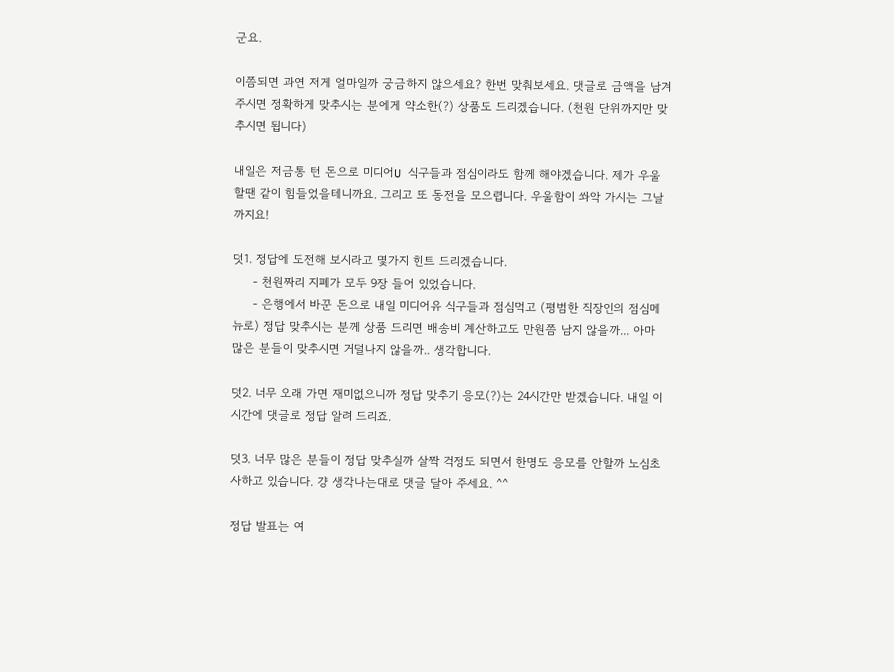군요.

이쯤되면 과연 저게 얼마일까 궁금하지 않으세요? 한번 맞춰보세요. 댓글로 금액을 남겨 주시면 정확하게 맞추시는 분에게 약소한(?) 상품도 드리겠습니다. (천원 단위까지만 맞추시면 됩니다)

내일은 저금통 턴 돈으로 미디어U 식구들과 점심이라도 함께 해야겠습니다. 제가 우울할땐 같이 힘들었을테니까요. 그리고 또 동전을 모으렵니다. 우울함이 쏴악 가시는 그날 까지요!

덧1. 정답에 도전해 보시라고 몇가지 힌트 드리겠습니다.
     - 천원짜리 지폐가 모두 9장 들어 있었습니다.
     - 은행에서 바꾼 돈으로 내일 미디어유 식구들과 점심먹고 (평범한 직장인의 점심메뉴로) 정답 맞추시는 분께 상품 드리면 배송비 계산하고도 만원쯤 남지 않을까... 아마 많은 분들이 맞추시면 거덜나지 않을까.. 생각합니다.

덧2. 너무 오래 가면 재미없으니까 정답 맞추기 응모(?)는 24시간만 받겠습니다. 내일 이시간에 댓글로 정답 알려 드리죠.

덧3. 너무 많은 분들이 정답 맞추실까 살짝 걱정도 되면서 한명도 응모를 안할까 노심초사하고 있습니다. 걍 생각나는대로 댓글 달아 주세요. ^^

정답 발표는 여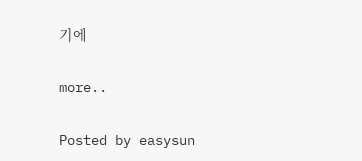기에

more..

Posted by easysun